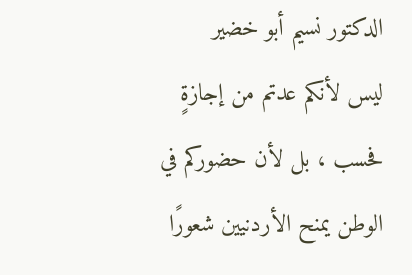الدكتور نسيم أبو خضير
ليس لأنكم عدتم من إجازةٍ فحسب ، بل لأن حضوركم في الوطن يمنح الأردنيين شعورًا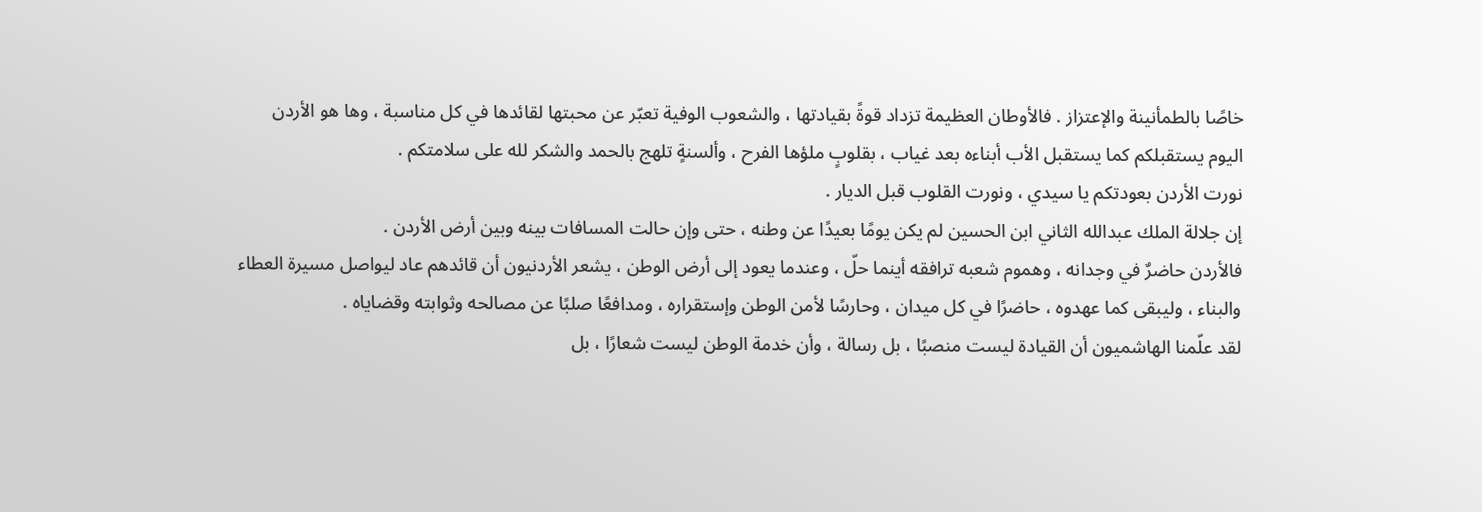خاصًا بالطمأنينة والإعتزاز . فالأوطان العظيمة تزداد قوةً بقيادتها ، والشعوب الوفية تعبّر عن محبتها لقائدها في كل مناسبة ، وها هو الأردن اليوم يستقبلكم كما يستقبل الأب أبناءه بعد غياب ، بقلوبٍ ملؤها الفرح ، وألسنةٍ تلهج بالحمد والشكر لله على سلامتكم .
نورت الأردن بعودتكم يا سيدي ، ونورت القلوب قبل الديار .
إن جلالة الملك عبدالله الثاني ابن الحسين لم يكن يومًا بعيدًا عن وطنه ، حتى وإن حالت المسافات بينه وبين أرض الأردن .
فالأردن حاضرٌ في وجدانه ، وهموم شعبه ترافقه أينما حلّ ، وعندما يعود إلى أرض الوطن ، يشعر الأردنيون أن قائدهم عاد ليواصل مسيرة العطاء والبناء ، وليبقى كما عهدوه ، حاضرًا في كل ميدان ، وحارسًا لأمن الوطن وإستقراره ، ومدافعًا صلبًا عن مصالحه وثوابته وقضاياه .
لقد علّمنا الهاشميون أن القيادة ليست منصبًا ، بل رسالة ، وأن خدمة الوطن ليست شعارًا ، بل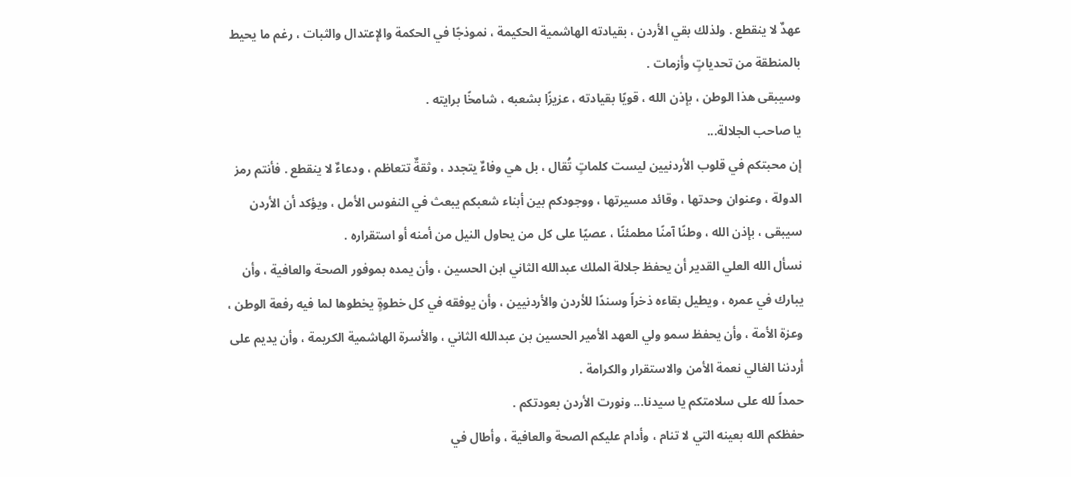عهدٌ لا ينقطع . ولذلك بقي الأردن ، بقيادته الهاشمية الحكيمة ، نموذجًا في الحكمة والإعتدال والثبات ، رغم ما يحيط بالمنطقة من تحدياتٍ وأزمات .
وسيبقى هذا الوطن ، بإذن الله ، قويًا بقيادته ، عزيزًا بشعبه ، شامخًا برايته .
يا صاحب الجلالة...
إن محبتكم في قلوب الأردنيين ليست كلماتٍ تُقال ، بل هي وفاءٌ يتجدد ، وثقةٌ تتعاظم ، ودعاءٌ لا ينقطع . فأنتم رمز الدولة ، وعنوان وحدتها ، وقائد مسيرتها ، ووجودكم بين أبناء شعبكم يبعث في النفوس الأمل ، ويؤكد أن الأردن سيبقى ، بإذن الله ، وطنًا آمنًا مطمئنًا ، عصيًا على كل من يحاول النيل من أمنه أو استقراره .
نسأل الله العلي القدير أن يحفظ جلالة الملك عبدالله الثاني ابن الحسين ، وأن يمده بموفور الصحة والعافية ، وأن يبارك في عمره ، ويطيل بقاءه ذخراً وسندًا للأردن والأردنيين ، وأن يوفقه في كل خطوةٍ يخطوها لما فيه رفعة الوطن ، وعزة الأمة ، وأن يحفظ سمو ولي العهد الأمير الحسين بن عبدالله الثاني ، والأسرة الهاشمية الكريمة ، وأن يديم على أردننا الغالي نعمة الأمن والاستقرار والكرامة .
حمداً لله على سلامتكم يا سيدنا... ونورت الأردن بعودتكم .
حفظكم الله بعينه التي لا تنام ، وأدام عليكم الصحة والعافية ، وأطال في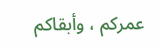عمركم ، وأبقاكم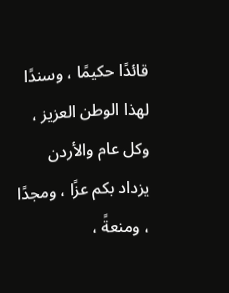قائدًا حكيمًا ، وسندًا لهذا الوطن العزيز ، وكل عام والأردن يزداد بكم عزًا ، ومجدًا ، ومنعةً ،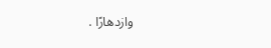وازدهارًا .